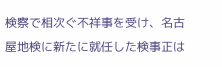検察で相次ぐ不祥事を受け、名古屋地検に新たに就任した検事正は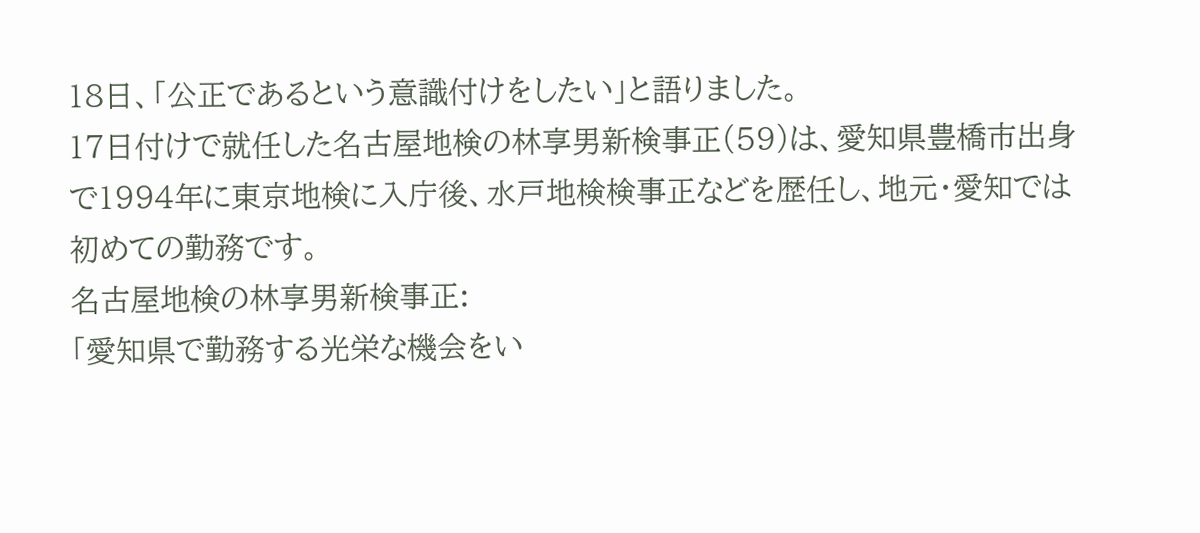18日、「公正であるという意識付けをしたい」と語りました。
17日付けで就任した名古屋地検の林享男新検事正(59)は、愛知県豊橋市出身で1994年に東京地検に入庁後、水戸地検検事正などを歴任し、地元・愛知では初めての勤務です。
名古屋地検の林享男新検事正:
「愛知県で勤務する光栄な機会をい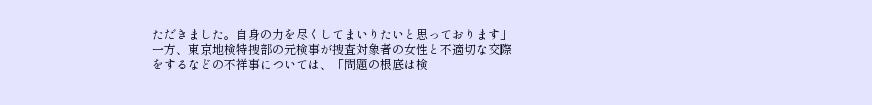ただきました。自身の力を尽くしてまいりたいと思っております」
一方、東京地検特捜部の元検事が捜査対象者の女性と不適切な交際をするなどの不祥事については、「問題の根底は検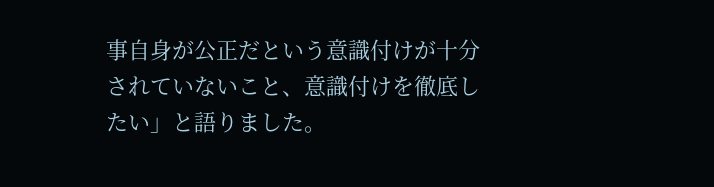事自身が公正だという意識付けが十分されていないこと、意識付けを徹底したい」と語りました。